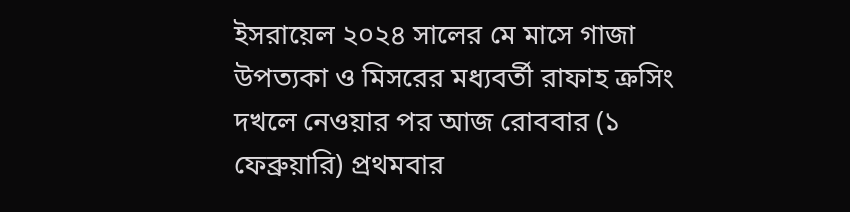ইসরায়েল ২০২৪ সালের মে মাসে গাজা উপত্যকা ও মিসরের মধ্যবর্তী রাফাহ ক্রসিং দখলে নেওয়ার পর আজ রোববার (১ ফেব্রুয়ারি) প্রথমবার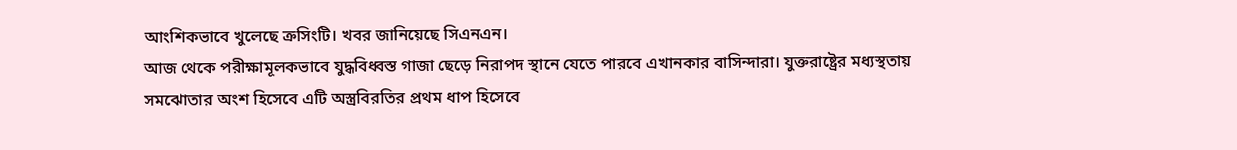আংশিকভাবে খুলেছে ক্রসিংটি। খবর জানিয়েছে সিএনএন।
আজ থেকে পরীক্ষামূলকভাবে যুদ্ধবিধ্বস্ত গাজা ছেড়ে নিরাপদ স্থানে যেতে পারবে এখানকার বাসিন্দারা। যুক্তরাষ্ট্রের মধ্যস্থতায় সমঝোতার অংশ হিসেবে এটি অস্ত্রবিরতির প্রথম ধাপ হিসেবে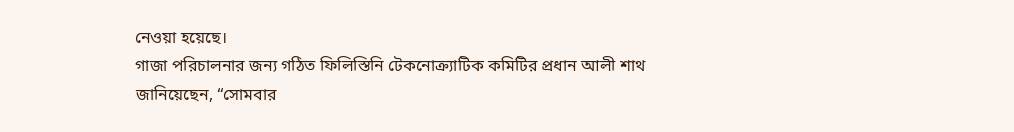নেওয়া হয়েছে।
গাজা পরিচালনার জন্য গঠিত ফিলিস্তিনি টেকনোক্র্যাটিক কমিটির প্রধান আলী শাথ জানিয়েছেন, “সোমবার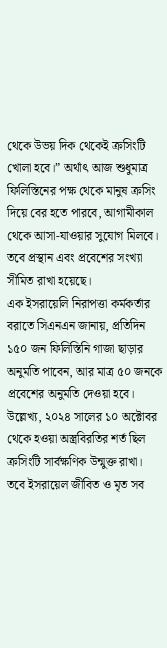থেকে উভয় দিক থেকেই ক্রসিংটি খোলা হবে।” অর্থাৎ আজ শুধুমাত্র ফিলিস্তিনের পক্ষ থেকে মানুষ ক্রসিং দিয়ে বের হতে পারবে, আগামীকাল থেকে আসা-যাওয়ার সুযোগ মিলবে। তবে প্রস্থান এবং প্রবেশের সংখ্যা সীমিত রাখা হয়েছে।
এক ইসরায়েলি নিরাপত্তা কর্মকর্তার বরাতে সিএনএন জানায়, প্রতিদিন ১৫০ জন ফিলিস্তিনি গাজা ছাড়ার অনুমতি পাবেন, আর মাত্র ৫০ জনকে প্রবেশের অনুমতি দেওয়া হবে।
উল্লেখ্য, ২০২৪ সালের ১০ অক্টোবর থেকে হওয়া অস্ত্রবিরতির শর্ত ছিল ক্রসিংটি সার্বক্ষণিক উন্মুক্ত রাখা। তবে ইসরায়েল জীবিত ও মৃত সব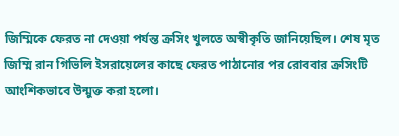জিম্মিকে ফেরত না দেওয়া পর্যন্ত ক্রসিং খুলতে অস্বীকৃতি জানিয়েছিল। শেষ মৃত জিম্মি রান গিভিলি ইসরায়েলের কাছে ফেরত পাঠানোর পর রোববার ক্রসিংটি আংশিকভাবে উন্মুক্ত করা হলো।